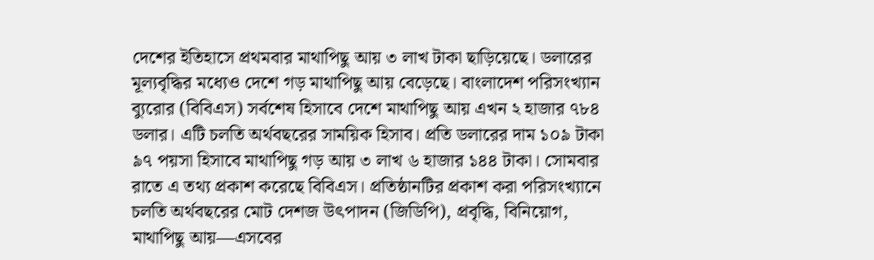দেশের ইতিহাসে প্রথমবার মাথাপিছু আয় ৩ লাখ টাকা ছাড়িয়েছে। ডলারের মূল্যবৃদ্ধির মধ্যেও দেশে গড় মাথাপিছু আয় বেড়েছে। বাংলাদেশ পরিসংখ্যান ব্যুরোর (বিবিএস) সর্বশেষ হিসাবে দেশে মাথাপিছু আয় এখন ২ হাজার ৭৮৪ ডলার। এটি চলতি অর্থবছরের সাময়িক হিসাব। প্রতি ডলারের দাম ১০৯ টাকা ৯৭ পয়সা হিসাবে মাথাপিছু গড় আয় ৩ লাখ ৬ হাজার ১৪৪ টাকা। সোমবার রাতে এ তথ্য প্রকাশ করেছে বিবিএস। প্রতিষ্ঠানটির প্রকাশ করা পরিসংখ্যানে চলতি অর্থবছরের মোট দেশজ উৎপাদন (জিডিপি), প্রবৃদ্ধি, বিনিয়োগ, মাথাপিছু আয়—এসবের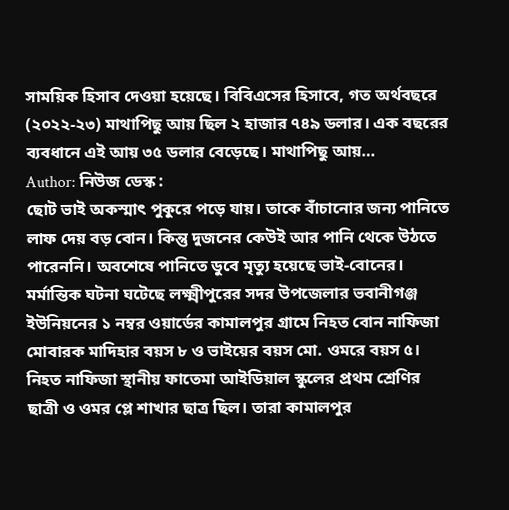সাময়িক হিসাব দেওয়া হয়েছে। বিবিএসের হিসাবে, গত অর্থবছরে (২০২২-২৩) মাথাপিছু আয় ছিল ২ হাজার ৭৪৯ ডলার। এক বছরের ব্যবধানে এই আয় ৩৫ ডলার বেড়েছে। মাথাপিছু আয়…
Author: নিউজ ডেস্ক :
ছোট ভাই অকস্মাৎ পুকুরে পড়ে যায়। তাকে বাঁচানোর জন্য পানিতে লাফ দেয় বড় বোন। কিন্তু দুজনের কেউই আর পানি থেকে উঠতে পারেননি। অবশেষে পানিতে ডুবে মৃত্যু হয়েছে ভাই-বোনের। মর্মান্তিক ঘটনা ঘটেছে লক্ষ্মীপুরের সদর উপজেলার ভবানীগঞ্জ ইউনিয়নের ১ নম্বর ওয়ার্ডের কামালপুর গ্রামে নিহত বোন নাফিজা মোবারক মাদিহার বয়স ৮ ও ভাইয়ের বয়স মো. ওমরে বয়স ৫। নিহত নাফিজা স্থানীয় ফাতেমা আইডিয়াল স্কুলের প্রথম শ্রেণির ছাত্রী ও ওমর প্লে শাখার ছাত্র ছিল। তারা কামালপুর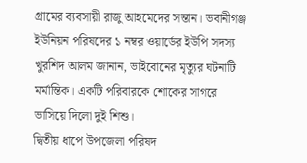গ্রামের ব্যবসায়ী রাজু আহমেদের সন্তান। ভবানীগঞ্জ ইউনিয়ন পরিষদের ১ নম্বর ওয়ার্ডের ইউপি সদস্য খুরশিদ আলম জানান, ভাইবোনের মৃত্যুর ঘটনাটি মর্মান্তিক। একটি পরিবারকে শোকের সাগরে ভাসিয়ে দিলো দুই শিশু।
দ্বিতীয় ধাপে উপজেলা পরিষদ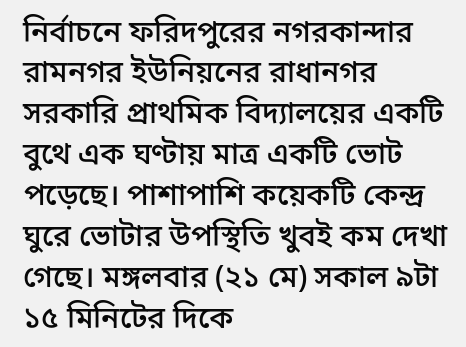নির্বাচনে ফরিদপুরের নগরকান্দার রামনগর ইউনিয়নের রাধানগর সরকারি প্রাথমিক বিদ্যালয়ের একটি বুথে এক ঘণ্টায় মাত্র একটি ভোট পড়েছে। পাশাপাশি কয়েকটি কেন্দ্র ঘুরে ভোটার উপস্থিতি খুবই কম দেখা গেছে। মঙ্গলবার (২১ মে) সকাল ৯টা ১৫ মিনিটের দিকে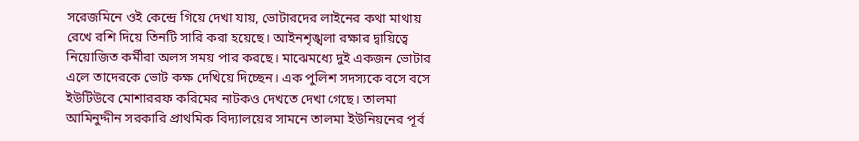সরেজমিনে ওই কেন্দ্রে গিয়ে দেখা যায়, ভোটারদের লাইনের কথা মাথায় রেখে রশি দিয়ে তিনটি সারি করা হয়েছে। আইনশৃঙ্খলা রক্ষার দ্বায়িত্বে নিয়োজিত কর্মীরা অলস সময় পার করছে। মাঝেমধ্যে দুই একজন ভোটার এলে তাদেরকে ভোট কক্ষ দেখিয়ে দিচ্ছেন। এক পুলিশ সদস্যকে বসে বসে ইউটিউবে মোশাররফ করিমের নাটকও দেখতে দেখা গেছে। তালমা আমিনুদ্দীন সরকারি প্রাথমিক বিদ্যালয়ের সামনে তালমা ইউনিয়নের পূর্ব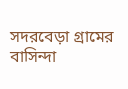সদরবেড়া গ্রামের বাসিন্দা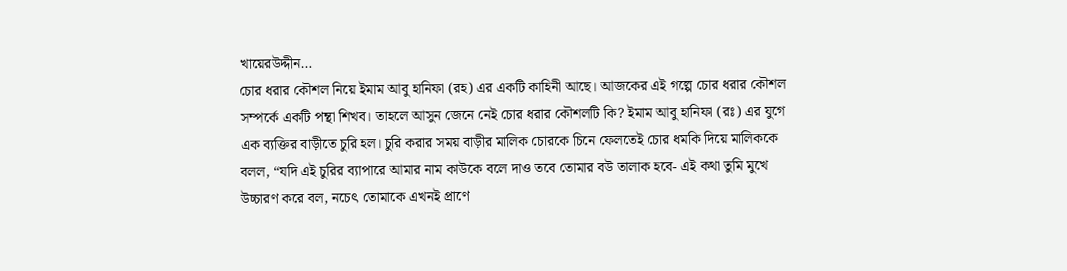খায়েরউদ্দীন…
চোর ধরার কৌশল নিয়ে ইমাম আবু হানিফা (রহ) এর একটি কাহিনী আছে। আজকের এই গল্পে চোর ধরার কৌশল সম্পর্কে একটি পন্থা শিখব। তাহলে আসুন জেনে নেই চোর ধরার কৌশলটি কি? ইমাম আবু হানিফা (রঃ) এর যুগে এক ব্যক্তির বাড়ীতে চুরি হল। চুরি করার সময় বাড়ীর মালিক চোরকে চিনে ফেলতেই চোর ধমকি দিয়ে মালিককে বলল, “যদি এই চুরির ব্যাপারে আমার নাম কাউকে বলে দাও তবে তোমার বউ তালাক হবে- এই কথা তুমি মুখে উচ্চারণ করে বল, নচেৎ তোমাকে এখনই প্রাণে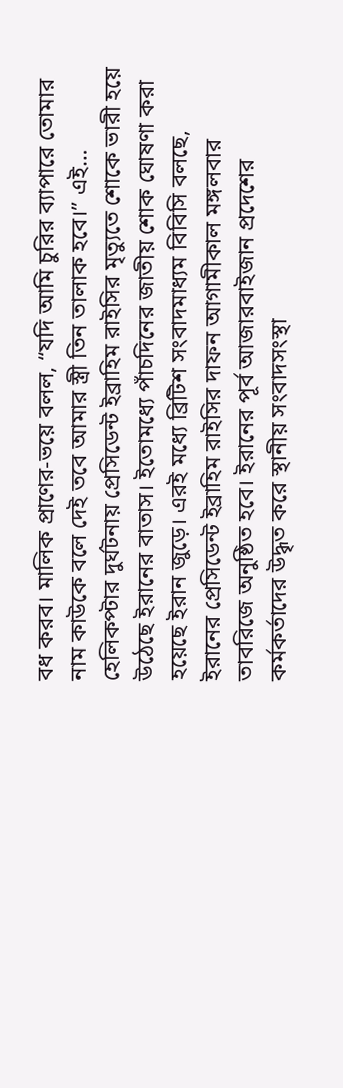বধ করব। মালিক প্রাণের-ভয়ে বলল, “যদি আমি চুরির ব্যাপারে তোমার নাম কাউকে বলে দেই তবে আমার স্ত্রী তিন তালাক হবে।” এই…
হেলিকপ্টার দুর্ঘটনায় প্রেসিডেন্ট ইব্রাহিম রাইসির মৃত্যুতে শোকে ভারী হয়ে উঠেছে ইরানের বাতাস। ইতোমধ্যে পাঁচদিনের জাতীয় শোক ঘোষণা করা হয়েছে ইরান জুড়ে। এরই মধ্যে ব্রিটিশ সংবাদমাধ্যম বিবিসি বলছে, ইরানের প্রেসিডেন্ট ইব্রাহিম রাইসির দাফন আগামীকাল মঙ্গলবার তাবরিজে অনুষ্ঠিত হবে। ইরানের পূর্ব আজারবাইজান প্রদেশের কর্মকর্তাদের উদ্ধৃত করে স্থানীয় সংবাদসংস্থা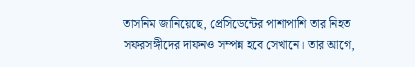তাসনিম জানিয়েছে, প্রেসিডেন্টের পাশাপাশি তার নিহত সফরসঙ্গীদের দাফনও সম্পন্ন হবে সেখানে। তার আগে,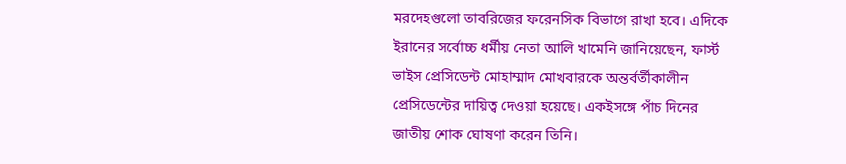মরদেহগুলো তাবরিজের ফরেনসিক বিভাগে রাখা হবে। এদিকে ইরানের সর্বোচ্চ ধর্মীয় নেতা আলি খামেনি জানিয়েছেন, ফার্স্ট ভাইস প্রেসিডেন্ট মোহাম্মাদ মোখবারকে অন্তর্বর্তীকালীন প্রেসিডেন্টের দায়িত্ব দেওয়া হয়েছে। একইসঙ্গে পাঁচ দিনের জাতীয় শোক ঘোষণা করেন তিনি।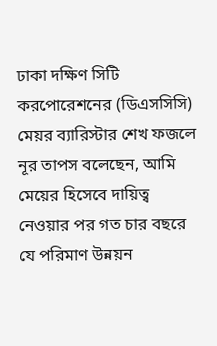ঢাকা দক্ষিণ সিটি করপোরেশনের (ডিএসসিসি) মেয়র ব্যারিস্টার শেখ ফজলে নূর তাপস বলেছেন, আমি মেয়ের হিসেবে দায়িত্ব নেওয়ার পর গত চার বছরে যে পরিমাণ উন্নয়ন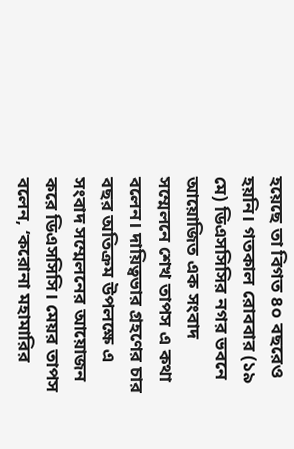হয়েছে তা বিগত ৪০ বছরেও হয়নি। গতকাল রোববার (১৯ মে) ডিএসসিসির নগর ভবনে আয়োজিত এক সংবাদ সম্মেলনে শেখ তাপস এ কথা বলেন। দায়িত্বভার গ্রহণের চার বছর অতিক্রম উপলক্ষে এ সংবাদ সম্মেলনের আয়োজন করে ডিএসসিসি। মেয়র তাপস বলেন, ‘করোনা মহামারির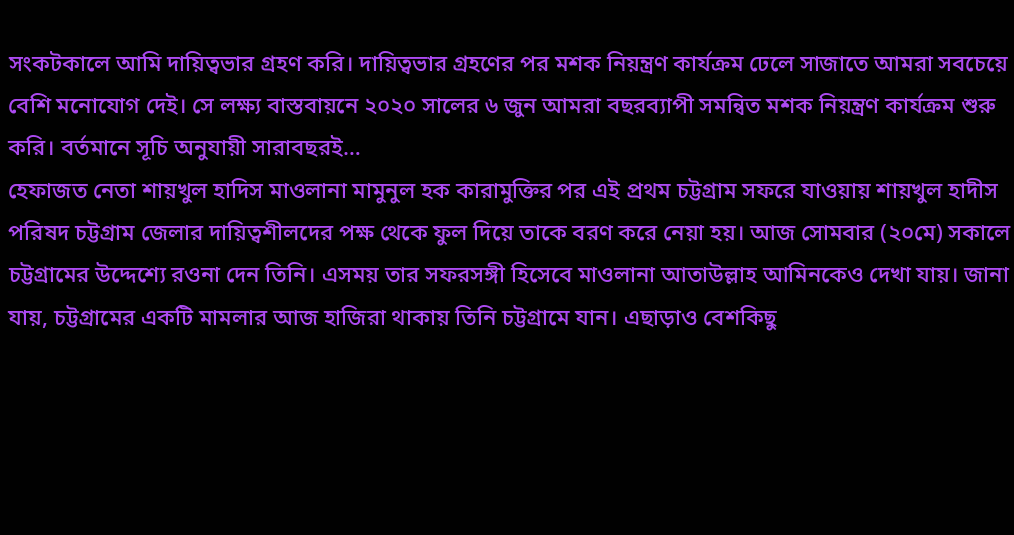সংকটকালে আমি দায়িত্বভার গ্রহণ করি। দায়িত্বভার গ্রহণের পর মশক নিয়ন্ত্রণ কার্যক্রম ঢেলে সাজাতে আমরা সবচেয়ে বেশি মনোযোগ দেই। সে লক্ষ্য বাস্তবায়নে ২০২০ সালের ৬ জুন আমরা বছরব্যাপী সমন্বিত মশক নিয়ন্ত্রণ কার্যক্রম শুরু করি। বর্তমানে সূচি অনুযায়ী সারাবছরই…
হেফাজত নেতা শায়খুল হাদিস মাওলানা মামুনুল হক কারামুক্তির পর এই প্রথম চট্টগ্রাম সফরে যাওয়ায় শায়খুল হাদীস পরিষদ চট্টগ্রাম জেলার দায়িত্বশীলদের পক্ষ থেকে ফুল দিয়ে তাকে বরণ করে নেয়া হয়। আজ সোমবার (২০মে) সকালে চট্টগ্রামের উদ্দেশ্যে রওনা দেন তিনি। এসময় তার সফরসঙ্গী হিসেবে মাওলানা আতাউল্লাহ আমিনকেও দেখা যায়। জানা যায়, চট্টগ্রামের একটি মামলার আজ হাজিরা থাকায় তিনি চট্টগ্রামে যান। এছাড়াও বেশকিছু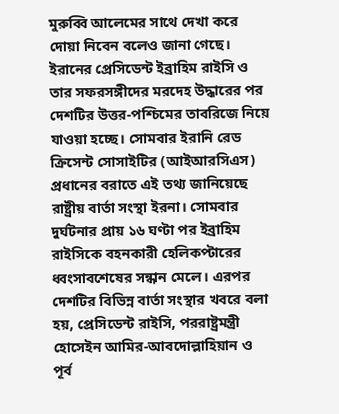মুরুব্বি আলেমের সাথে দেখা করে দোয়া নিবেন বলেও জানা গেছে।
ইরানের প্রেসিডেন্ট ইব্রাহিম রাইসি ও তার সফরসঙ্গীদের মরদেহ উদ্ধারের পর দেশটির উত্তর-পশ্চিমের তাবরিজে নিয়ে যাওয়া হচ্ছে। সোমবার ইরানি রেড ক্রিসেন্ট সোসাইটির (আইআরসিএস) প্রধানের বরাতে এই তথ্য জানিয়েছে রাষ্ট্রীয় বার্তা সংস্থা ইরনা। সোমবার দুর্ঘটনার প্রায় ১৬ ঘণ্টা পর ইব্রাহিম রাইসিকে বহনকারী হেলিকপ্টারের ধ্বংসাবশেষের সন্ধান মেলে। এরপর দেশটির বিভিন্ন বার্তা সংস্থার খবরে বলা হয়, প্রেসিডেন্ট রাইসি, পররাষ্ট্রমন্ত্রী হোসেইন আমির-আবদোল্লাহিয়ান ও পূর্ব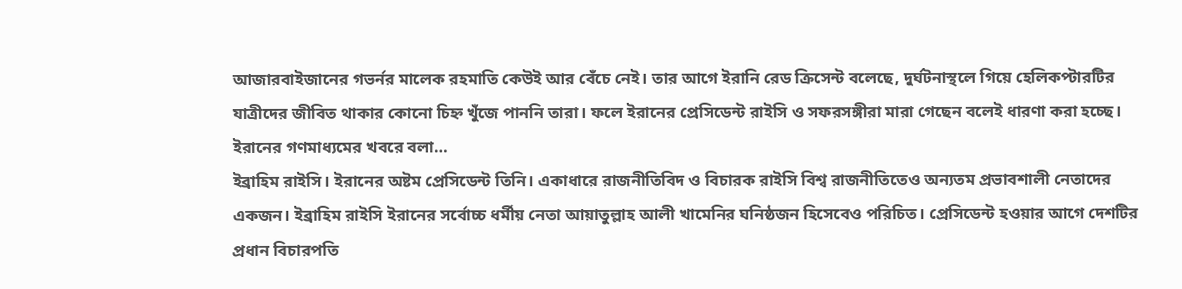আজারবাইজানের গভর্নর মালেক রহমাতি কেউই আর বেঁচে নেই। তার আগে ইরানি রেড ক্রিসেন্ট বলেছে, দুর্ঘটনাস্থলে গিয়ে হেলিকপ্টারটির যাত্রীদের জীবিত থাকার কোনো চিহ্ন খুঁজে পাননি তারা। ফলে ইরানের প্রেসিডেন্ট রাইসি ও সফরসঙ্গীরা মারা গেছেন বলেই ধারণা করা হচ্ছে। ইরানের গণমাধ্যমের খবরে বলা…
ইব্রাহিম রাইসি। ইরানের অষ্টম প্রেসিডেন্ট তিনি। একাধারে রাজনীতিবিদ ও বিচারক রাইসি বিশ্ব রাজনীতিতেও অন্যতম প্রভাবশালী নেতাদের একজন। ইব্রাহিম রাইসি ইরানের সর্বোচ্চ ধর্মীয় নেতা আয়াতুল্লাহ আলী খামেনির ঘনিষ্ঠজন হিসেবেও পরিচিত। প্রেসিডেন্ট হওয়ার আগে দেশটির প্রধান বিচারপতি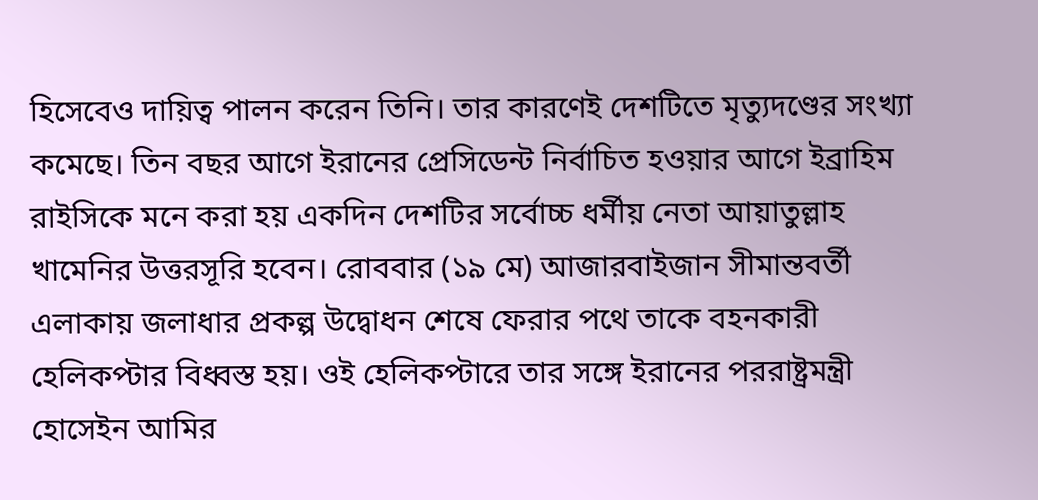হিসেবেও দায়িত্ব পালন করেন তিনি। তার কারণেই দেশটিতে মৃত্যুদণ্ডের সংখ্যা কমেছে। তিন বছর আগে ইরানের প্রেসিডেন্ট নির্বাচিত হওয়ার আগে ইব্রাহিম রাইসিকে মনে করা হয় একদিন দেশটির সর্বোচ্চ ধর্মীয় নেতা আয়াতুল্লাহ খামেনির উত্তরসূরি হবেন। রোববার (১৯ মে) আজারবাইজান সীমান্তবর্তী এলাকায় জলাধার প্রকল্প উদ্বোধন শেষে ফেরার পথে তাকে বহনকারী হেলিকপ্টার বিধ্বস্ত হয়। ওই হেলিকপ্টারে তার সঙ্গে ইরানের পররাষ্ট্রমন্ত্রী হোসেইন আমির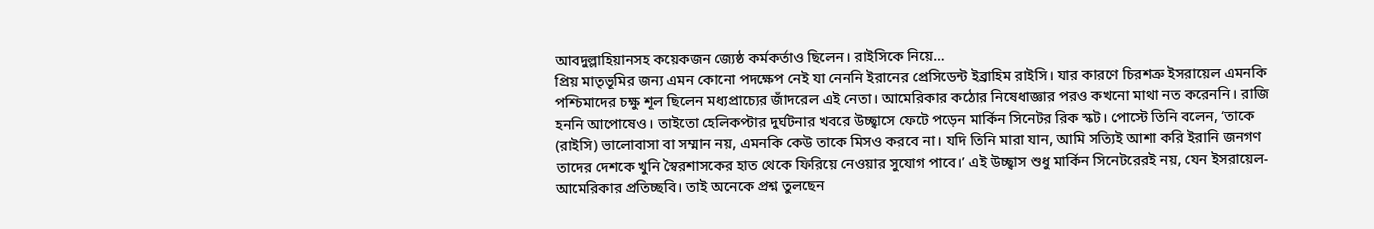আবদুল্লাহিয়ানসহ কয়েকজন জ্যেষ্ঠ কর্মকর্তাও ছিলেন। রাইসিকে নিয়ে…
প্রিয় মাতৃভূমির জন্য এমন কোনো পদক্ষেপ নেই যা নেননি ইরানের প্রেসিডেন্ট ইব্রাহিম রাইসি। যার কারণে চিরশত্রু ইসরায়েল এমনকি পশ্চিমাদের চক্ষু শূল ছিলেন মধ্যপ্রাচ্যের জাঁদরেল এই নেতা। আমেরিকার কঠোর নিষেধাজ্ঞার পরও কখনো মাথা নত করেননি। রাজি হননি আপোষেও। তাইতো হেলিকপ্টার দুর্ঘটনার খবরে উচ্ছ্বাসে ফেটে পড়েন মার্কিন সিনেটর রিক স্কট। পোস্টে তিনি বলেন, ‘তাকে (রাইসি) ভালোবাসা বা সম্মান নয়, এমনকি কেউ তাকে মিসও করবে না। যদি তিনি মারা যান, আমি সত্যিই আশা করি ইরানি জনগণ তাদের দেশকে খুনি স্বৈরশাসকের হাত থেকে ফিরিয়ে নেওয়ার সুযোগ পাবে।’ এই উচ্ছ্বাস শুধু মার্কিন সিনেটরেরই নয়, যেন ইসরায়েল-আমেরিকার প্রতিচ্ছবি। তাই অনেকে প্রশ্ন তুলছেন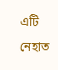এটি নেহাত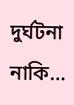দুর্ঘটনা নাকি…